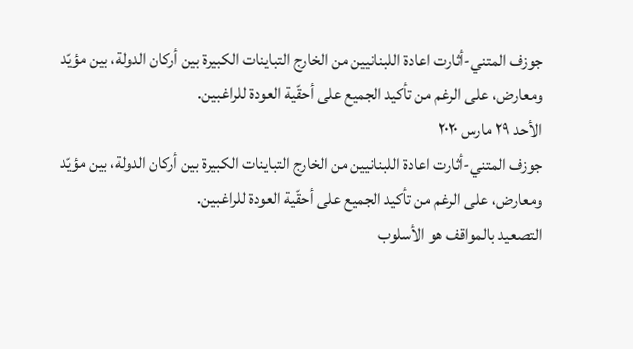جوزف المتني-أثارت اعادة اللبنانيين من الخارج التباينات الكبيرة بين أركان الدولة، بين مؤيّد ومعارض، على الرغم من تأكيد الجميع على أحقّية العودة للراغبين.
الأحد ٢٩ مارس ٢٠٢٠
جوزف المتني-أثارت اعادة اللبنانيين من الخارج التباينات الكبيرة بين أركان الدولة، بين مؤيّد ومعارض، على الرغم من تأكيد الجميع على أحقّية العودة للراغبين.
التصعيد بالمواقف هو الأسلوب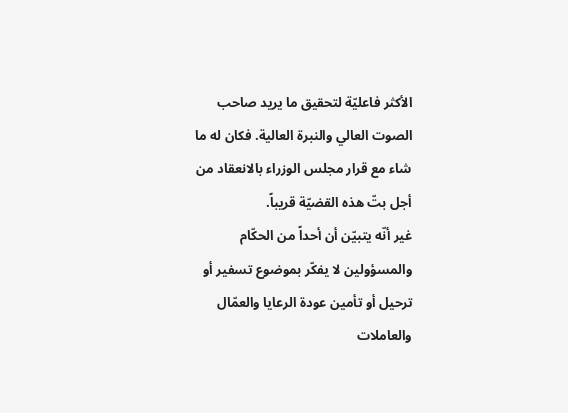الأكثر فاعليّة لتحقيق ما يريد صاحب الصوت العالي والنبرة العالية. فكان له ما شاء مع قرار مجلس الوزراء بالانعقاد من أجل بتّ هذه القضيّة قريباً.
غير أنّه يتبيّن أن أحداً من الحكّام والمسؤولين لا يفكّر بموضوع تسفير أو ترحيل أو تأمين عودة الرعايا والعمّال والعاملات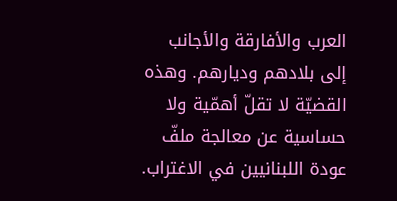العرب والأفارقة والأجانب إلى بلادهم وديارهم. وهذه القضيّة لا تقلّ أهمّية ولا حساسية عن معالجة ملفّ عودة اللبنانيين في الاغتراب.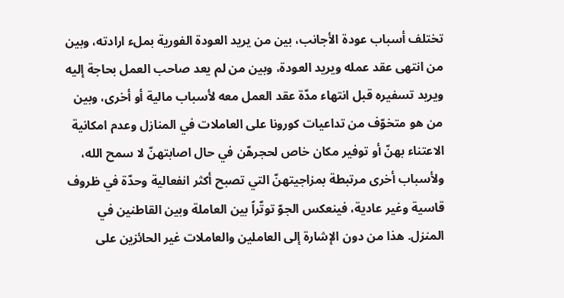تختلف أسباب عودة الأجانب، بين من يريد العودة الفورية بملء ارادته، وبين من انتهى عقد عمله ويريد العودة، وبين من لم يعد صاحب العمل بحاجة إليه ويريد تسفيره قبل انتهاء مدّة عقد العمل معه لأسباب مالية أو أخرى، وبين من هو متخوّف من تداعيات كورونا على العاملات في المنازل وعدم امكانية الاعتناء بهنّ أو توفير مكان خاص لحجرهّن في حال اصابتهنّ لا سمح الله، ولأسباب أخرى مرتبطة بمزاجيتهنّ التي تصبح أكثر انفعالية وحدّة في ظروف قاسية وغير عادية، فينعكس الجوّ توتّراً بين العاملة وبين القاطنين في المنزل. هذا من دون الإشارة إلى العاملين والعاملات غير الحائزين على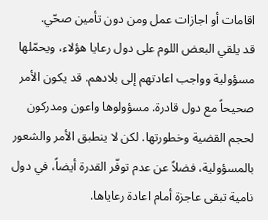اقامات أو اجازات عمل ومن دون تأمين صحّي.
قد يلقي البعض اللوم على دول رعايا هؤلاء، ويحمّلها مسؤولية وواجب اعادتهم إلى بلادهم. قد يكون الأمر صحيحاً مع دول قادرة. مسؤولوها واعون ومدركون لحجم القضية وخطورتها. لكن لا ينطبق الأمر والشعور بالمسؤولية، فضلاً عن عدم توفّر القدرة أيضاً، في دول نامية تبقى عاجزة أمام اعادة رعاياها.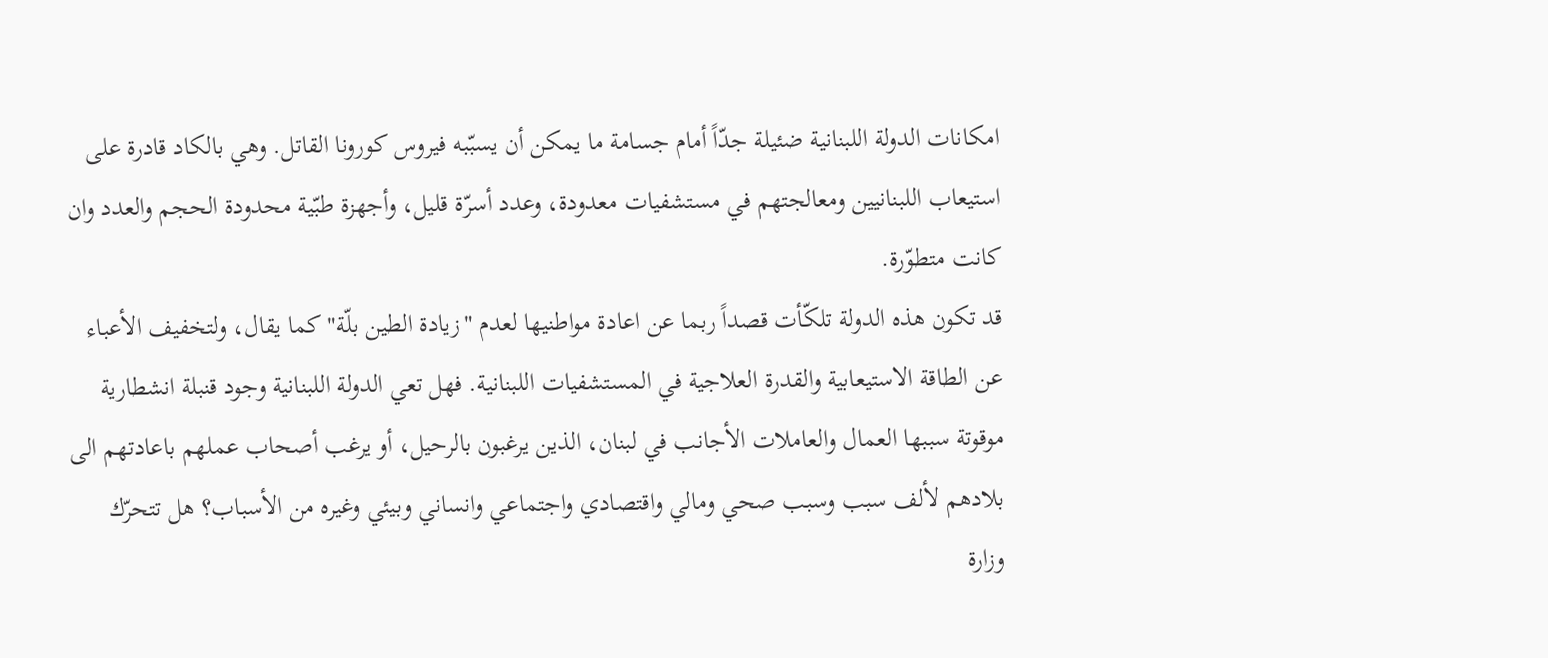امكانات الدولة اللبنانية ضئيلة جدّاً أمام جسامة ما يمكن أن يسبّبه فيروس كورونا القاتل. وهي بالكاد قادرة على استيعاب اللبنانيين ومعالجتهم في مستشفيات معدودة، وعدد أسرّة قليل، وأجهزة طبّية محدودة الحجم والعدد وان كانت متطوّرة.
قد تكون هذه الدولة تلكّأت قصداً ربما عن اعادة مواطنيها لعدم "زيادة الطين بلّة" كما يقال، ولتخفيف الأعباء عن الطاقة الاستيعابية والقدرة العلاجية في المستشفيات اللبنانية. فهل تعي الدولة اللبنانية وجود قنبلة انشطارية موقوتة سببها العمال والعاملات الأجانب في لبنان، الذين يرغبون بالرحيل، أو يرغب أصحاب عملهم باعادتهم الى بلادهم لألف سبب وسبب صحي ومالي واقتصادي واجتماعي وانساني وبيئي وغيره من الأسباب؟ هل تتحرّك وزارة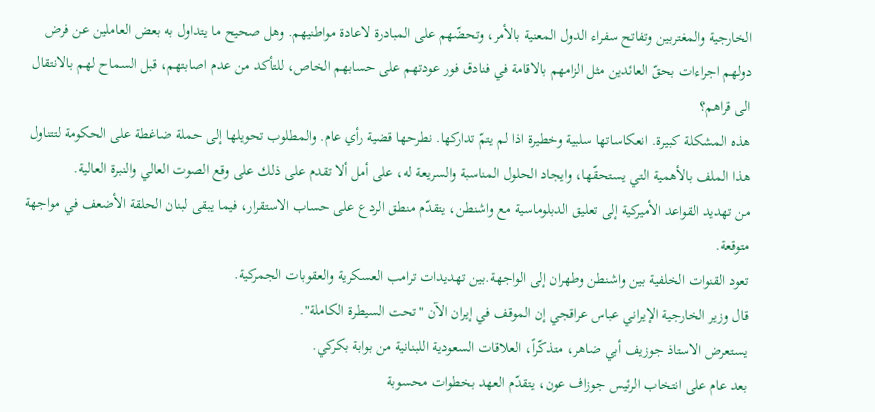الخارجية والمغتربين وتفاتح سفراء الدول المعنية بالأمر، وتحضّهم على المبادرة لاعادة مواطنيهم. وهل صحيح ما يتداول به بعض العاملين عن فرض دولهم اجراءات بحقّ العائدين مثل الزامهم بالاقامة في فنادق فور عودتهم على حسابهم الخاص، للتأكد من عدم اصابتهم، قبل السماح لهم بالانتقال الى قراهم؟
هذه المشكلة كبيرة. انعكاساتها سلبية وخطيرة اذا لم يتمّ تداركها. نطرحها قضية رأي عام. والمطلوب تحويلها إلى حملة ضاغطة على الحكومة لتتناول هذا الملف بالأهمية التي يستحقّها، وايجاد الحلول المناسبة والسريعة له، على أمل ألا تقدم على ذلك على وقع الصوت العالي والنبرة العالية.
من تهديد القواعد الأميركية إلى تعليق الدبلوماسية مع واشنطن، يتقدّم منطق الردع على حساب الاستقرار، فيما يبقى لبنان الحلقة الأضعف في مواجهة متوقعة.
تعود القنوات الخلفية بين واشنطن وطهران إلى الواجهة.بين تهديدات ترامب العسكرية والعقوبات الجمركية.
قال وزير الخارجية الإيراني عباس عراقجي إن الموقف في إيران الآن "تحت السيطرة الكاملة".
يستعرض الاستاذ جوزيف أبي ضاهر، متذكّراً، العلاقات السعودية اللبنانية من بوابة بكركي.
بعد عام على انتخاب الرئيس جوزاف عون، يتقدّم العهد بخطوات محسوبة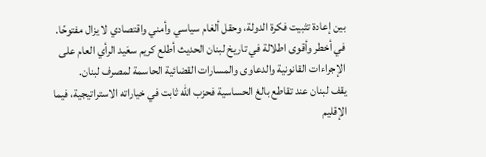بين إعادة تثبيت فكرة الدولة، وحقل ألغام سياسي وأمني واقتصادي لا يزال مفتوحًا.
في أخطر وأقوى اطلالة في تاريخ لبنان الحديث أطلع كريم سعَيد الرأي العام على الإجراءات القانونية والدعاوى والمسارات القضائية الحاسمة لمصرف لبنان.
يقف لبنان عند تقاطع بالغ الحساسية فحزب الله ثابت في خياراته الاستراتيجية، فيما الإقليم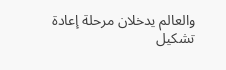والعالم يدخلان مرحلة إعادة تشكيل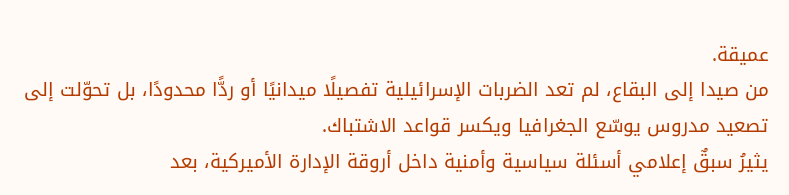عميقة.
من صيدا إلى البقاع، لم تعد الضربات الإسرائيلية تفصيلًا ميدانيًا أو ردًّا محدودًا، بل تحوّلت إلى تصعيد مدروس يوسّع الجغرافيا ويكسر قواعد الاشتباك.
يثيرُ سبقٌ إعلامي أسئلة سياسية وأمنية داخل أروقة الإدارة الأميركية، بعد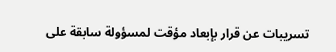تسريبات عن قرار بإبعاد مؤقت لمسؤولة سابقة على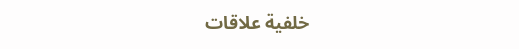خلفية علاقات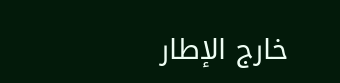خارج الإطار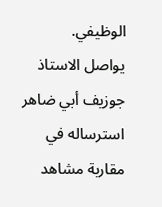الوظيفي.
يواصل الاستاذ جوزيف أبي ضاهر استرساله في مقاربة مشاهد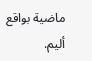ماضية بواقع أليم.